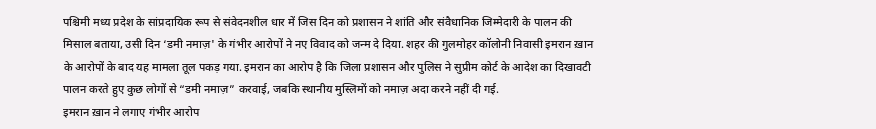पश्चिमी मध्य प्रदेश के सांप्रदायिक रूप से संवेदनशील धार में जिस दिन को प्रशासन ने शांति और संवैधानिक जिम्मेदारी के पालन की मिसाल बताया, उसी दिन ‘डमी नमाज़' के गंभीर आरोपों ने नए विवाद को जन्म दे दिया. शहर की गुलमोहर कॉलोनी निवासी इमरान ख़ान के आरोपों के बाद यह मामला तूल पकड़ गया. इमरान का आरोप है कि जिला प्रशासन और पुलिस ने सुप्रीम कोर्ट के आदेश का दिखावटी पालन करते हुए कुछ लोगों से “डमी नमाज़” करवाई, जबकि स्थानीय मुस्लिमों को नमाज़ अदा करने नहीं दी गई.
इमरान ख़ान ने लगाए गंभीर आरोप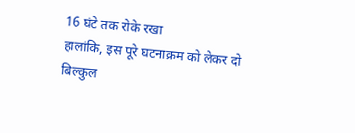16 घंटे तक रोके रखा
हालांकि, इस पूरे घटनाक्रम को लेकर दो बिल्कुल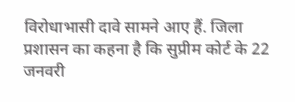विरोधाभासी दावे सामने आए हैं. जिला प्रशासन का कहना है कि सुप्रीम कोर्ट के 22 जनवरी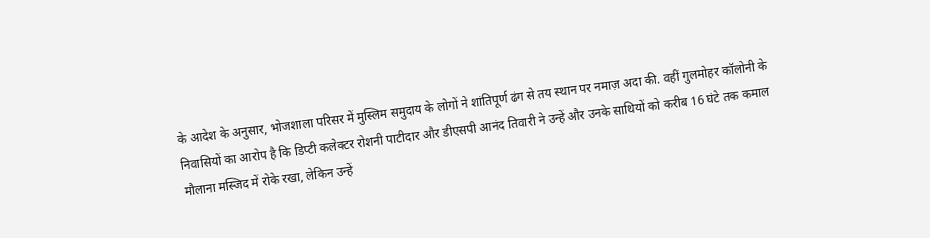के आदेश के अनुसार, भोजशाला परिसर में मुस्लिम समुदाय के लोगों ने शांतिपूर्ण ढंग से तय स्थान पर नमाज़ अदा की. वहीं गुलमोहर कॉलोनी के निवासियों का आरोप है कि डिप्टी कलेक्टर रोशनी पाटीदार और डीएसपी आनंद तिवारी ने उन्हें और उनके साथियों को करीब 16 घंटे तक कमाल मौलाना मस्जिद में रोके रखा, लेकिन उन्हें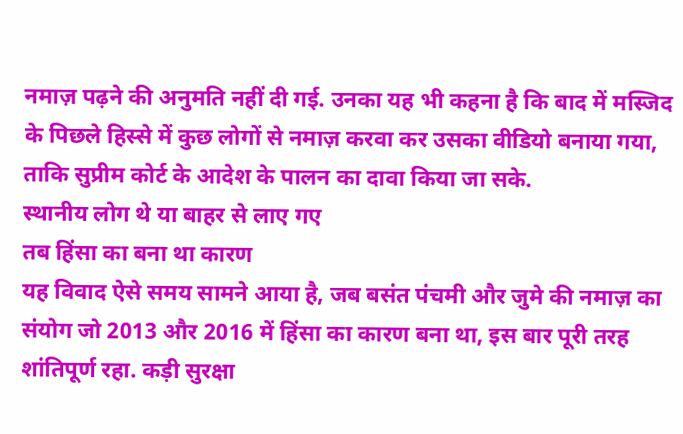नमाज़ पढ़ने की अनुमति नहीं दी गई. उनका यह भी कहना है कि बाद में मस्जिद के पिछले हिस्से में कुछ लोगों से नमाज़ करवा कर उसका वीडियो बनाया गया, ताकि सुप्रीम कोर्ट के आदेश के पालन का दावा किया जा सके.
स्थानीय लोग थे या बाहर से लाए गए
तब हिंसा का बना था कारण
यह विवाद ऐसे समय सामने आया है, जब बसंत पंचमी और जुमे की नमाज़ का संयोग जो 2013 और 2016 में हिंसा का कारण बना था, इस बार पूरी तरह शांतिपूर्ण रहा. कड़ी सुरक्षा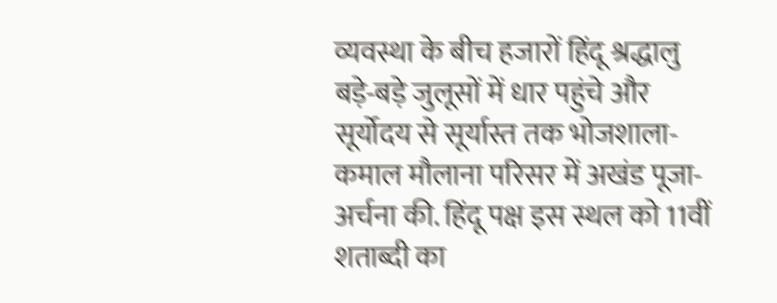व्यवस्था के बीच हजारों हिंदू श्रद्धालु बड़े-बड़े जुलूसों में धार पहुंचे और सूर्योदय से सूर्यास्त तक भोजशाला-कमाल मौलाना परिसर में अखंड पूजा-अर्चना की. हिंदू पक्ष इस स्थल को 11वीं शताब्दी का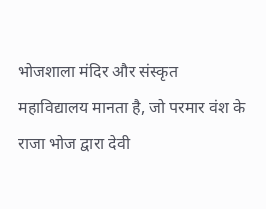भोजशाला मंदिर और संस्कृत महाविद्यालय मानता है, जो परमार वंश के राजा भोज द्वारा देवी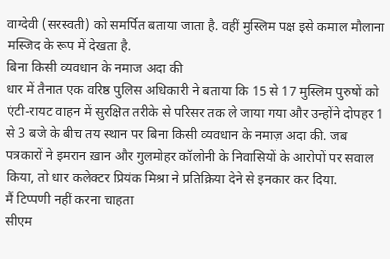वाग्देवी (सरस्वती) को समर्पित बताया जाता है. वहीं मुस्लिम पक्ष इसे कमाल मौलाना मस्जिद के रूप में देखता है.
बिना किसी व्यवधान के नमाज अदा की
धार में तैनात एक वरिष्ठ पुलिस अधिकारी ने बताया कि 15 से 17 मुस्लिम पुरुषों को एंटी-रायट वाहन में सुरक्षित तरीके से परिसर तक ले जाया गया और उन्होंने दोपहर 1 से 3 बजे के बीच तय स्थान पर बिना किसी व्यवधान के नमाज़ अदा की. जब पत्रकारों ने इमरान ख़ान और गुलमोहर कॉलोनी के निवासियों के आरोपों पर सवाल किया, तो धार कलेक्टर प्रियंक मिश्रा ने प्रतिक्रिया देने से इनकार कर दिया.
मैं टिप्पणी नहीं करना चाहता
सीएम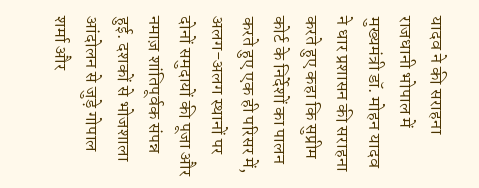यादव ने की सराहना
राजधानी भोपाल में मुख्यमंत्री डॉ. मोहन यादव ने धार प्रशासन की सराहना करते हुए कहा कि सुप्रीम कोर्ट के निर्देशों का पालन करते हुए एक ही परिसर में, अलग-अलग स्थानों पर दोनों समुदायों की पूजा और नमाज़ शांतिपूर्वक संपन्न हुई. दशकों से भोजशाला आंदोलन से जुड़े गोपाल शर्मा और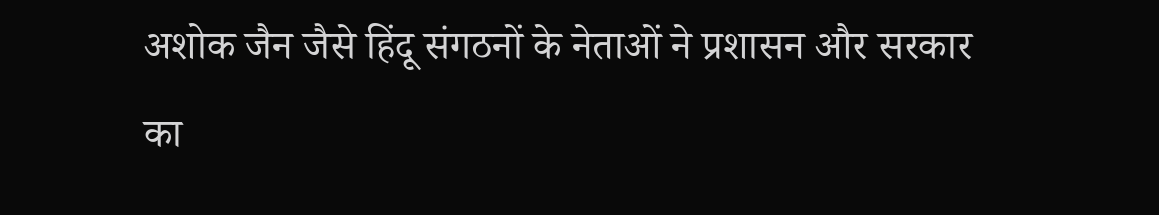अशोक जैन जैसे हिंदू संगठनों के नेताओं ने प्रशासन और सरकार का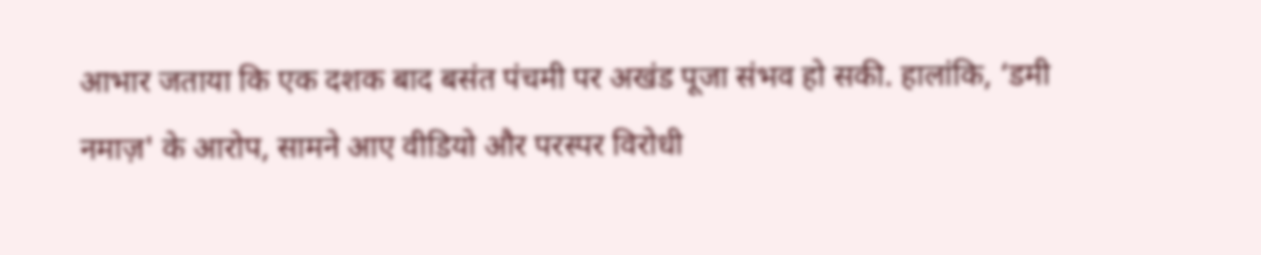आभार जताया कि एक दशक बाद बसंत पंचमी पर अखंड पूजा संभव हो सकी. हालांकि, ‘डमी नमाज़' के आरोप, सामने आए वीडियो और परस्पर विरोधी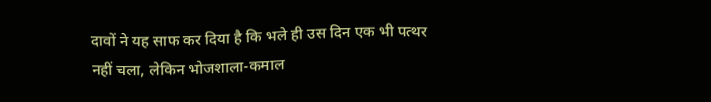दावों ने यह साफ कर दिया है कि भले ही उस दिन एक भी पत्थर नहीं चला, लेकिन भोजशाला-कमाल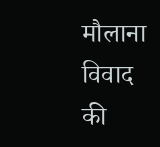मौलाना विवाद की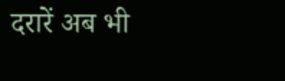दरारें अब भी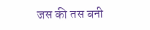जस की तस बनी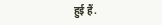हुई हैं.